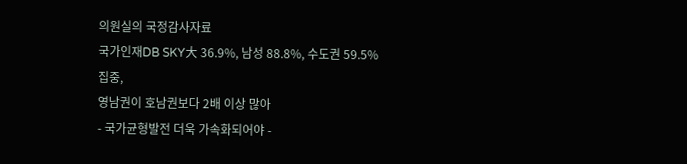의원실의 국정감사자료
국가인재DB SKY大 36.9%, 남성 88.8%, 수도권 59.5% 집중,
영남권이 호남권보다 2배 이상 많아
- 국가균형발전 더욱 가속화되어야 -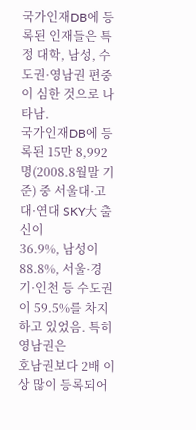국가인재DB에 등록된 인재들은 특정 대학, 남성, 수도권·영남권 편중이 심한 것으로 나타남.
국가인재DB에 등록된 15만 8,992명(2008.8월말 기준) 중 서울대·고대·연대 SKY大 출신이
36.9%, 남성이 88.8%, 서울·경기·인천 등 수도권이 59.5%를 차지하고 있었음. 특히 영남권은
호남권보다 2배 이상 많이 등록되어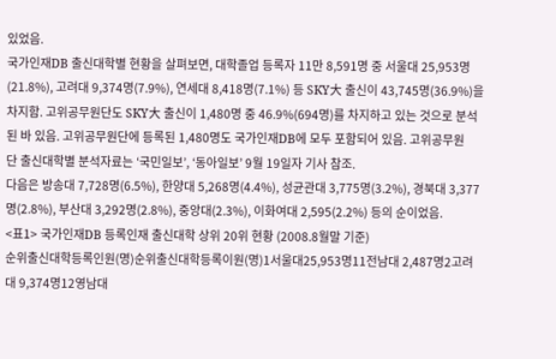있었음.
국가인재DB 출신대학별 현황을 살펴보면, 대학졸업 등록자 11만 8,591명 중 서울대 25,953명
(21.8%), 고려대 9,374명(7.9%), 연세대 8,418명(7.1%) 등 SKY大 출신이 43,745명(36.9%)을
차지함. 고위공무원단도 SKY大 출신이 1,480명 중 46.9%(694명)를 차지하고 있는 것으로 분석
된 바 있음. 고위공무원단에 등록된 1,480명도 국가인재DB에 모두 포함되어 있음. 고위공무원
단 출신대학별 분석자료는 ‘국민일보’, ‘동아일보’ 9월 19일자 기사 참조.
다음은 방송대 7,728명(6.5%), 한양대 5,268명(4.4%), 성균관대 3,775명(3.2%), 경북대 3,377
명(2.8%), 부산대 3,292명(2.8%), 중앙대(2.3%), 이화여대 2,595(2.2%) 등의 순이었음.
<표1> 국가인재DB 등록인재 출신대학 상위 20위 현황 (2008.8월말 기준)
순위출신대학등록인원(명)순위출신대학등록이원(명)1서울대25,953명11전남대 2,487명2고려
대 9,374명12영남대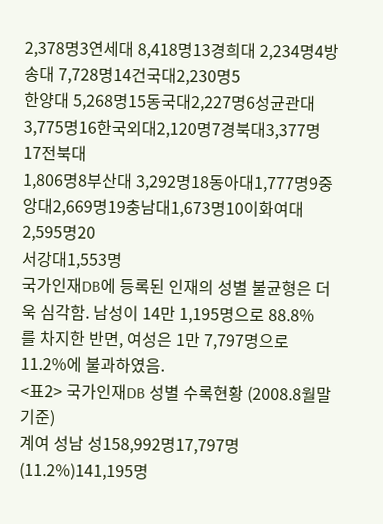2,378명3연세대 8,418명13경희대 2,234명4방송대 7,728명14건국대2,230명5
한양대 5,268명15동국대2,227명6성균관대3,775명16한국외대2,120명7경북대3,377명17전북대
1,806명8부산대 3,292명18동아대1,777명9중앙대2,669명19충남대1,673명10이화여대 2,595명20
서강대1,553명
국가인재DB에 등록된 인재의 성별 불균형은 더욱 심각함. 남성이 14만 1,195명으로 88.8%
를 차지한 반면, 여성은 1만 7,797명으로 11.2%에 불과하였음.
<표2> 국가인재DB 성별 수록현황 (2008.8월말 기준)
계여 성남 성158,992명17,797명(11.2%)141,195명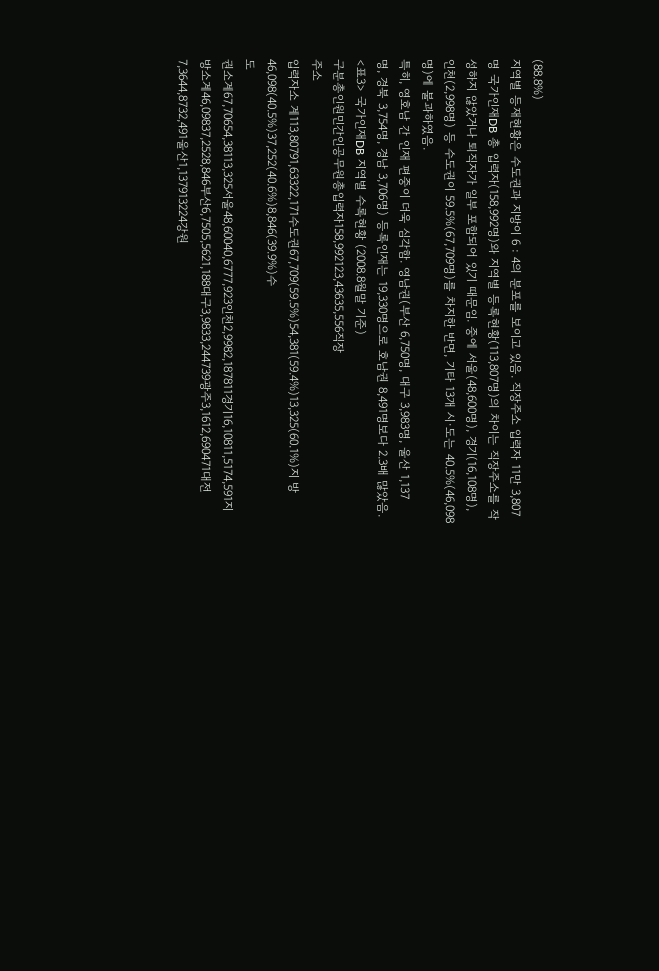(88.8%)
지역별 등재현황은 수도권과 지방이 6 : 4의 분포를 보이고 있음. 직장주소 입력자 11만 3,807
명 국가인재DB 총 입력자(158,992명)와 지역별 등록현황(113,807명)의 차이는 직장주소를 작
성하지 않았거나 퇴직자가 일부 포함되어 있기 때문임. 중에 서울(48,600명), 경기(16,108명),
인천(2,998명) 등 수도권이 59.5%(67,709명)를 차지한 반면, 기타 13개 시·도는 40.5%(46,098
명)에 불과하였음.
특히, 영호남 간 인재 편중이 더욱 심각함. 영남권(부산 6,750명, 대구 3,983명, 울산 1,137
명, 경북 3,754명, 경남 3,706명) 등록인재는 19,330명으로 호남권 8,491명보다 2.3배 많았음.
<표3> 국가인재DB 지역별 수록현황 (2008.8월말 기준)
구분총인원민간인공무원총입력자158,992123,43635,556직장
주소
입력자소 계113,80791,63322,171수도권67,709(59.5%)54,381(59.4%)13,325(60.1%)지 방
46,098(40.5%)37,252(40.6%)8,846(39.9%)수
도
권소계67,70654,38113,325서울48,60040,6777,923인천2,9982,187811경기16,10811,5174,591지
방소계46,09837,2528,846부산6,7505,5621,188대구3,9833,244739광주3,1612,690471대전
7,3644,8732,491울산1,137913224강원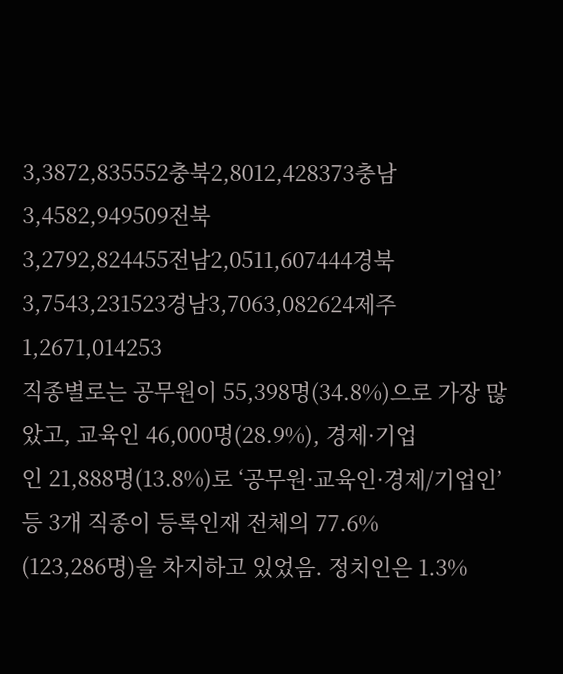3,3872,835552충북2,8012,428373충남3,4582,949509전북
3,2792,824455전남2,0511,607444경북3,7543,231523경남3,7063,082624제주1,2671,014253
직종별로는 공무원이 55,398명(34.8%)으로 가장 많았고, 교육인 46,000명(28.9%), 경제·기업
인 21,888명(13.8%)로 ‘공무원·교육인·경제/기업인’ 등 3개 직종이 등록인재 전체의 77.6%
(123,286명)을 차지하고 있었음. 정치인은 1.3%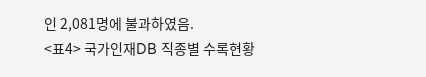인 2,081명에 불과하였음.
<표4> 국가인재DB 직종별 수록현황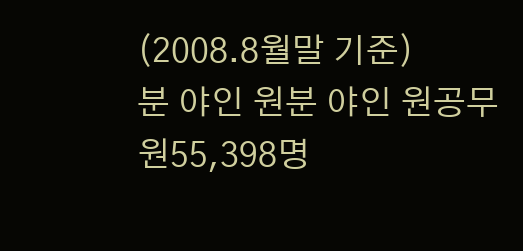(2008.8월말 기준)
분 야인 원분 야인 원공무원55,398명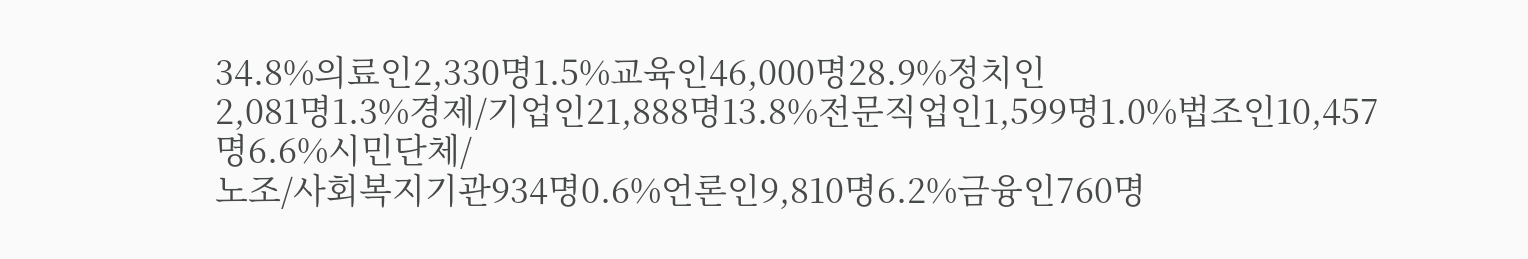34.8%의료인2,330명1.5%교육인46,000명28.9%정치인
2,081명1.3%경제/기업인21,888명13.8%전문직업인1,599명1.0%법조인10,457명6.6%시민단체/
노조/사회복지기관934명0.6%언론인9,810명6.2%금융인760명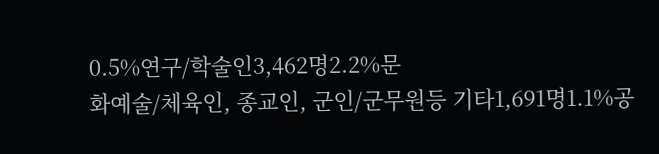0.5%연구/학술인3,462명2.2%문
화예술/체육인, 종교인, 군인/군무원등 기타1,691명1.1%공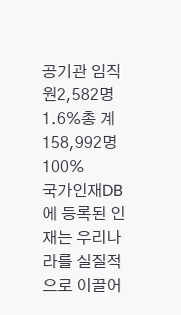공기관 임직원2,582명1.6%총 계
158,992명100%
국가인재DB에 등록된 인재는 우리나라를 실질적으로 이끌어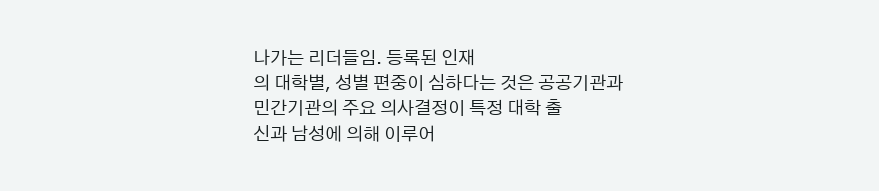나가는 리더들임. 등록된 인재
의 대학별, 성별 편중이 심하다는 것은 공공기관과 민간기관의 주요 의사결정이 특정 대학 출
신과 남성에 의해 이루어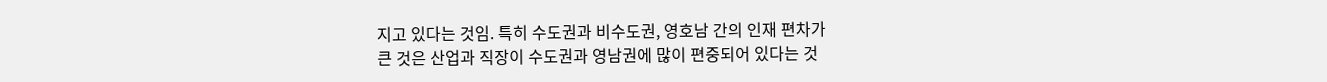지고 있다는 것임. 특히 수도권과 비수도권, 영호남 간의 인재 편차가
큰 것은 산업과 직장이 수도권과 영남권에 많이 편중되어 있다는 것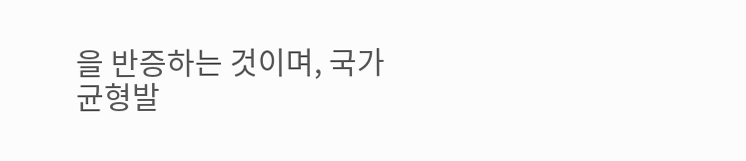을 반증하는 것이며, 국가
균형발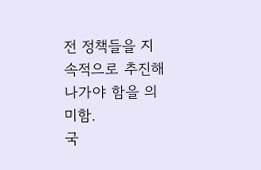전 정책들을 지속적으로 추진해 나가야 함을 의미함.
국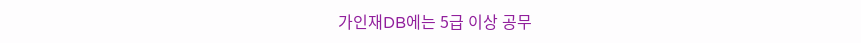가인재DB에는 5급 이상 공무